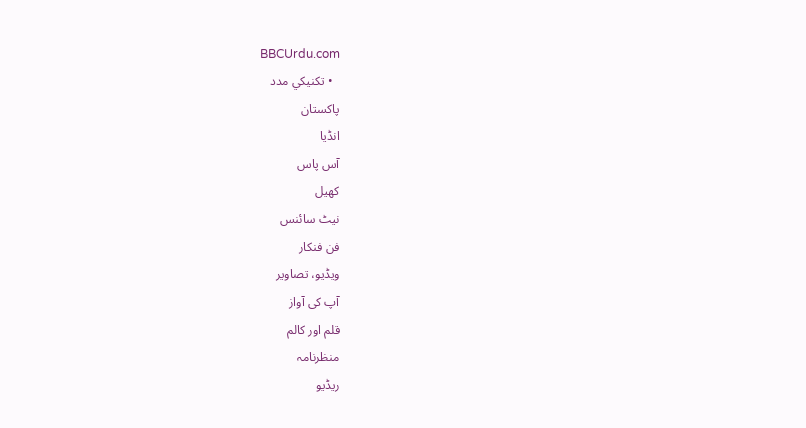BBCUrdu.com
  • تکنيکي مدد
پاکستان
انڈیا
آس پاس
کھیل
نیٹ سائنس
فن فنکار
ویڈیو، تصاویر
آپ کی آواز
قلم اور کالم
منظرنامہ
ریڈیو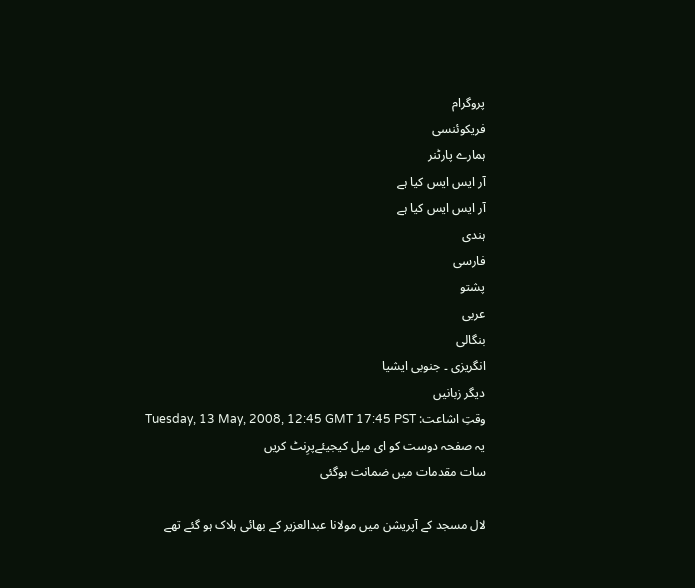پروگرام
فریکوئنسی
ہمارے پارٹنر
آر ایس ایس کیا ہے
آر ایس ایس کیا ہے
ہندی
فارسی
پشتو
عربی
بنگالی
انگریزی ۔ جنوبی ایشیا
دیگر زبانیں
وقتِ اشاعت: Tuesday, 13 May, 2008, 12:45 GMT 17:45 PST
یہ صفحہ دوست کو ای میل کیجیئےپرِنٹ کریں
سات مقدمات میں ضمانت ہوگئی

لال مسجد کے آپریشن میں مولانا عبدالعزیر کے بھائی ہلاک ہو گئے تھے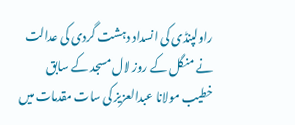راولپنڈی کی انسداد دہشت گردی کی عدالت نے منگل کے روز لال مسجد کے سابق خطیب مولانا عبدالعزیز کی سات مقدمات میں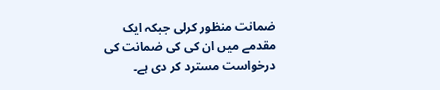ضمانت منظور کرلی جبکہ ایک مقدمے میں ان کی کی ضمانت کی درخواست مسترد کر دی ہے۔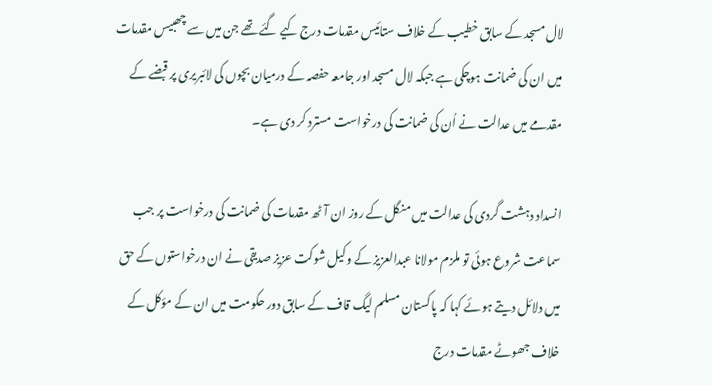لال مسجد کے سابق خطیب کے خلاف ستائیس مقدمات درج کیے گئے تھے جن میں سے چھبیس مقدمات میں ان کی ضمانت ہوچکی ہے جبکہ لال مسجد اور جامعہ حفصہ کے درمیان بچوں کی لائبریری پر قبضے کے مقدمے میں عدالت نے اُن کی ضمانت کی درخواست مسترد کر دی ہے۔

انسداد دہشت گردی کی عدالت میں منگل کے روز ان آٹھ مقدمات کی ضمانت کی درخواست پر جب سماعت شروع ہوئی تو ملزم مولانا عبدالعزیز کے وکیل شوکت عزیز صدیقی نے ان درخواستوں کے حق میں دلائل دیتے ہوئے کہا کہ پاکستان مسلم لیگ قاف کے سابق دور حکومت میں ان کے مؤکل کے خلاف جھوٹے مقدمات درج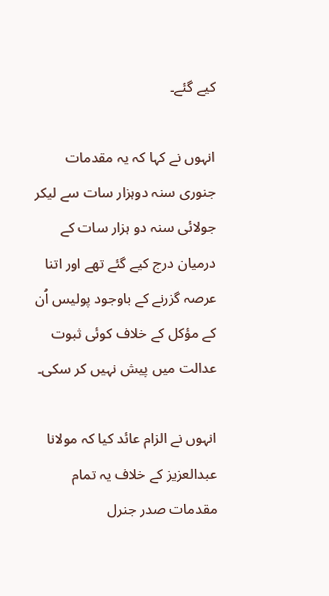کیے گئے۔

انہوں نے کہا کہ یہ مقدمات جنوری سنہ دوہزار سات سے لیکر جولائی سنہ دو ہزار سات کے درمیان درج کیے گئے تھے اور اتنا عرصہ گزرنے کے باوجود پولیس اُن کے مؤکل کے خلاف کوئی ثبوت عدالت میں پیش نہیں کر سکی۔

انہوں نے الزام عائد کیا کہ مولانا عبدالعزیز کے خلاف یہ تمام مقدمات صدر جنرل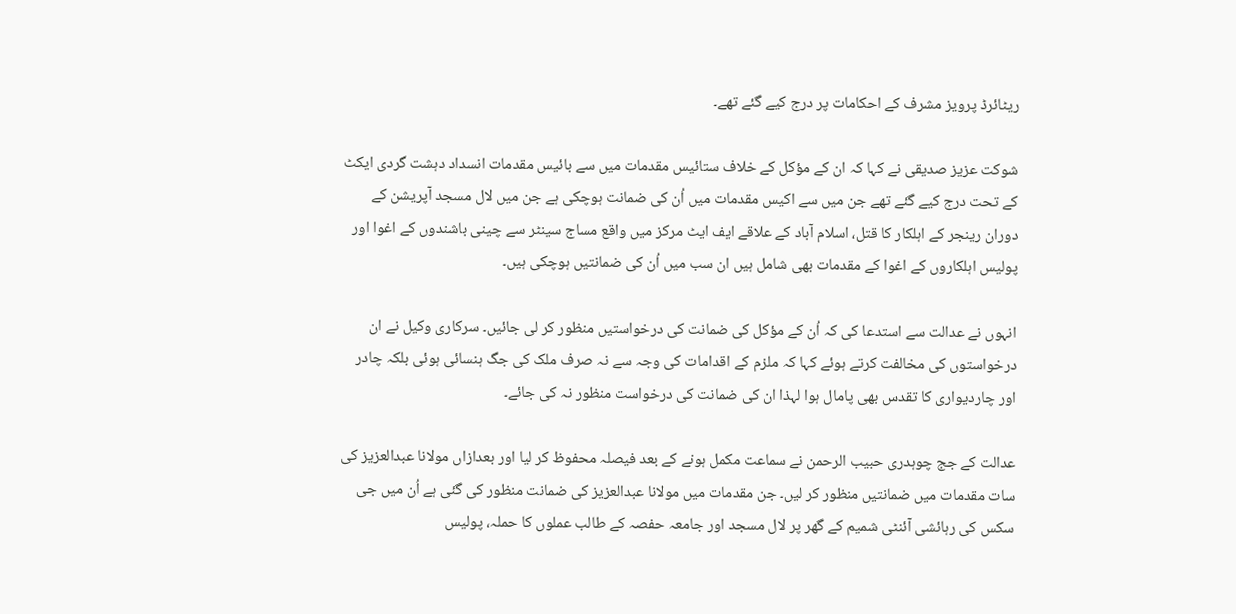ریٹائرڈ پرویز مشرف کے احکامات پر درج کیے گئے تھے۔

شوکت عزیز صدیقی نے کہا کہ ان کے مؤکل کے خلاف ستائیس مقدمات میں سے بائیس مقدمات انسداد دہشت گردی ایکٹ کے تحت درج کیے گئے تھے جن میں سے اکیس مقدمات میں اُن کی ضمانت ہوچکی ہے جن میں لال مسجد آپریشن کے دوران رینجر کے اہلکار کا قتل، اسلام آباد کے علاقے ایف ایٹ مرکز میں واقع مساج سینٹر سے چینی باشندوں کے اغوا اور پولیس اہلکاروں کے اغوا کے مقدمات بھی شامل ہیں ان سب میں اُن کی ضمانتیں ہوچکی ہیں۔

انہوں نے عدالت سے استدعا کی کہ اُن کے مؤکل کی ضمانت کی درخواستیں منظور کر لی جائیں۔ سرکاری وکیل نے ان درخواستوں کی مخالفت کرتے ہوئے کہا کہ ملزم کے اقدامات کی وجہ سے نہ صرف ملک کی جگ ہنسائی ہوئی بلکہ چادر اور چاردیواری کا تقدس بھی پامال ہوا لہذا ان کی ضمانت کی درخواست منظور نہ کی جائے۔

عدالت کے جج چوہدری حبیب الرحمن نے سماعت مکمل ہونے کے بعد فیصلہ محفوظ کر لیا اور بعدازاں مولانا عبدالعزیز کی سات مقدمات میں ضمانتیں منظور کر لیں۔ جن مقدمات میں مولانا عبدالعزیز کی ضمانت منظور کی گئی ہے اُن میں جی سکس کی رہائشی آئنٹی شمیم کے گھر پر لال مسجد اور جامعہ حفصہ کے طالب عملوں کا حملہ، پولیس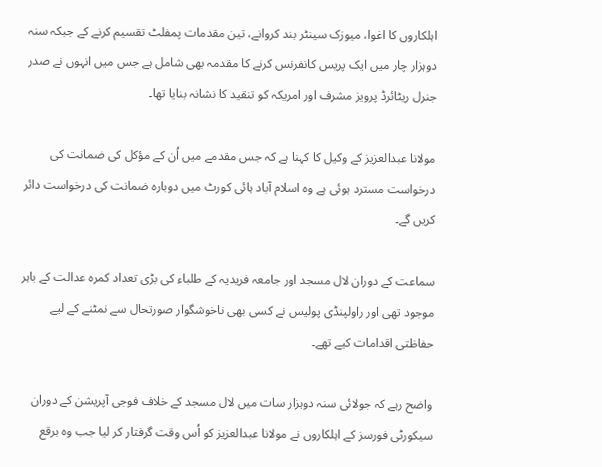اہلکاروں کا اغوا، میوزک سینٹر بند کروانے، تین مقدمات پمفلٹ تقسیم کرنے کے جبکہ سنہ دوہزار چار میں ایک پریس کانفرنس کرنے کا مقدمہ بھی شامل ہے جس میں انہوں نے صدر جنرل ریٹائرڈ پرویز مشرف اور امریکہ کو تنقید کا نشانہ بنایا تھا۔

مولانا عبدالعزیز کے وکیل کا کہنا ہے کہ جس مقدمے میں اُن کے مؤکل کی ضمانت کی درخواست مسترد ہوئی ہے وہ اسلام آباد ہائی کورٹ میں دوبارہ ضمانت کی درخواست دائر کریں گے۔

سماعت کے دوران لال مسجد اور جامعہ فریدیہ کے طلباء کی بڑی تعداد کمرہ عدالت کے باہر موجود تھی اور راولپنڈی پولیس نے کسی بھی ناخوشگوار صورتحال سے نمٹنے کے لیے حفاظتی اقدامات کیے تھے۔

واضح رہے کہ جولائی سنہ دوہزار سات میں لال مسجد کے خلاف فوجی آپریشن کے دوران سیکورٹی فورسز کے اہلکاروں نے مولانا عبدالعزیز کو اُس وقت گرفتار کر لیا جب وہ برقع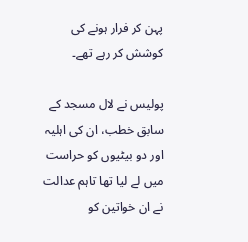پہن کر فرار ہونے کی کوشش کر رہے تھے۔

پولیس نے لال مسجد کے سابق خطب، ان کی اہلیہ اور دو بیٹیوں کو حراست میں لے لیا تھا تاہم عدالت نے ان خواتین کو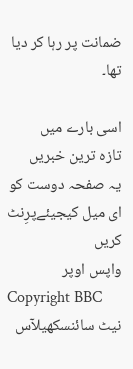ضمانت پر رہا کر دیا تھا۔

اسی بارے میں
تازہ ترین خبریں
یہ صفحہ دوست کو ای میل کیجیئےپرِنٹ کریں
واپس اوپر
Copyright BBC
نیٹ سائنسکھیلآس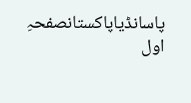پاسانڈیاپاکستانصفحہِ اول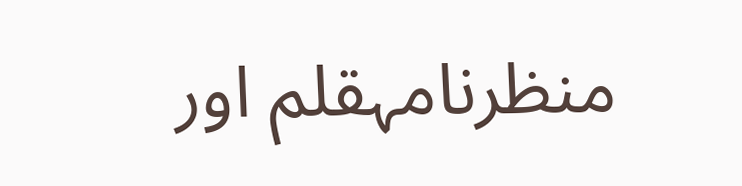منظرنامہقلم اور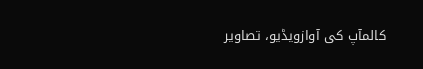کالمآپ کی آوازویڈیو، تصاویر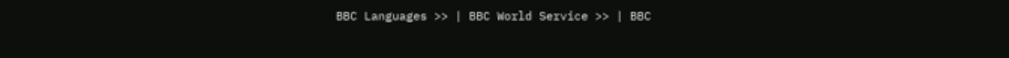BBC Languages >> | BBC World Service >> | BBC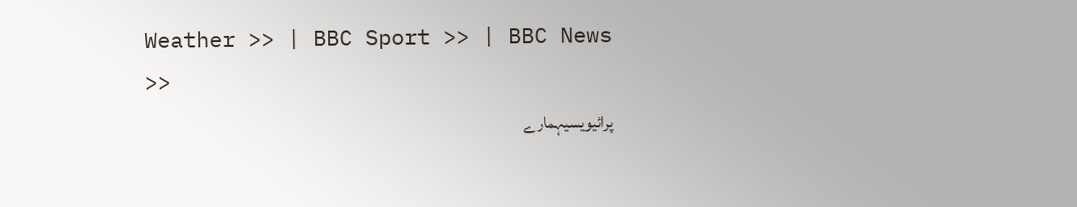Weather >> | BBC Sport >> | BBC News >>
پرائیویسیہمارے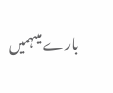بارے میںہمیں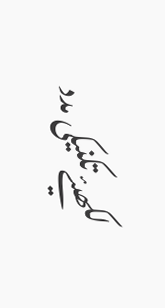لکھیئےتکنیکی مدد